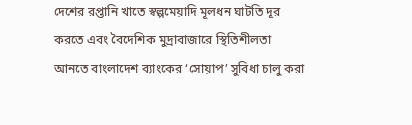দেশের রপ্তানি খাতে স্বল্পমেয়াদি মূলধন ঘাটতি দূর করতে এবং বৈদেশিক মুদ্রাবাজারে স্থিতিশীলতা আনতে বাংলাদেশ ব্যাংকের ‘সোয়াপ’ সুবিধা চালু করা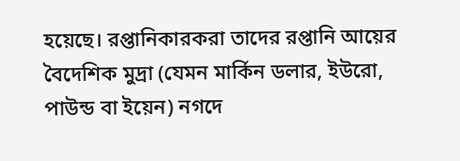হয়েছে। রপ্তানিকারকরা তাদের রপ্তানি আয়ের বৈদেশিক মুদ্রা (যেমন মার্কিন ডলার, ইউরো, পাউন্ড বা ইয়েন) নগদে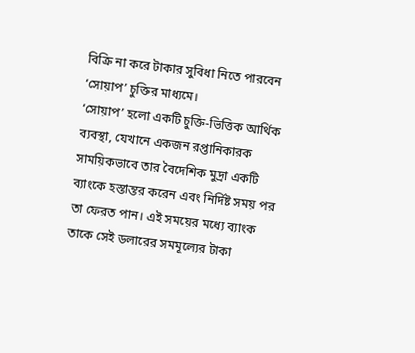বিক্রি না করে টাকার সুবিধা নিতে পারবেন ‘সোয়াপ’ চুক্তির মাধ্যমে।
‘সোয়াপ’ হলো একটি চুক্তি-ভিত্তিক আর্থিক ব্যবস্থা, যেখানে একজন রপ্তানিকারক সাময়িকভাবে তার বৈদেশিক মুদ্রা একটি ব্যাংকে হস্তান্তর করেন এবং নির্দিষ্ট সময় পর তা ফেরত পান। এই সময়ের মধ্যে ব্যাংক তাকে সেই ডলারের সমমূল্যের টাকা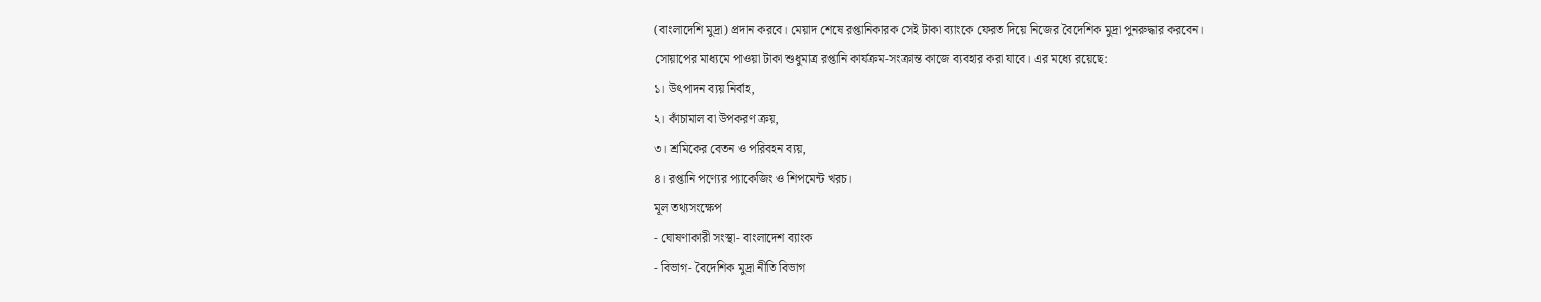(বাংলাদেশি মুদ্রা) প্রদান করবে। মেয়াদ শেষে রপ্তানিকারক সেই টাকা ব্যাংকে ফেরত দিয়ে নিজের বৈদেশিক মুদ্রা পুনরুদ্ধার করবেন।
সোয়াপের মাধ্যমে পাওয়া টাকা শুধুমাত্র রপ্তানি কার্যক্রম-সংক্রান্ত কাজে ব্যবহার করা যাবে। এর মধ্যে রয়েছে:
১। উৎপাদন ব্যয় নির্বাহ,
২। কাঁচামাল বা উপকরণ ক্রয়,
৩। শ্রমিকের বেতন ও পরিবহন ব্যয়,
৪। রপ্তানি পণ্যের প্যাকেজিং ও শিপমেন্ট খরচ।
মূল তথ্যসংক্ষেপ
- ঘোষণাকারী সংস্থা- বাংলাদেশ ব্যাংক
- বিভাগ- বৈদেশিক মুদ্রা নীতি বিভাগ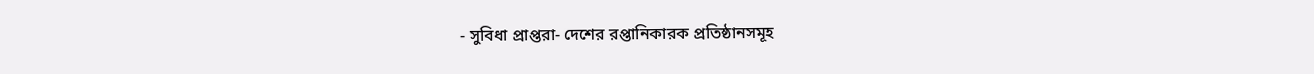- সুবিধা প্রাপ্তরা- দেশের রপ্তানিকারক প্রতিষ্ঠানসমূহ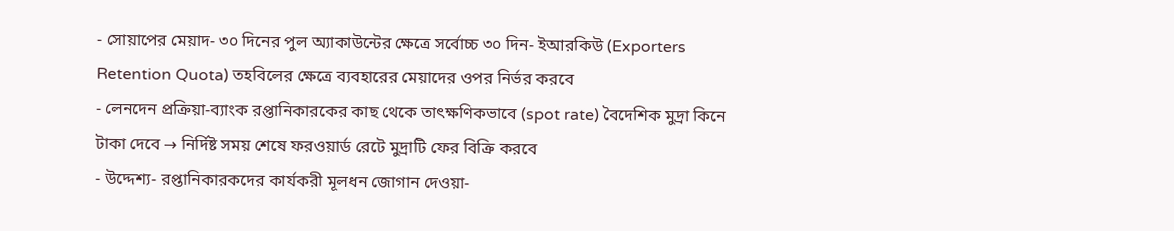- সোয়াপের মেয়াদ- ৩০ দিনের পুল অ্যাকাউন্টের ক্ষেত্রে সর্বোচ্চ ৩০ দিন- ইআরকিউ (Exporters Retention Quota) তহবিলের ক্ষেত্রে ব্যবহারের মেয়াদের ওপর নির্ভর করবে
- লেনদেন প্রক্রিয়া-ব্যাংক রপ্তানিকারকের কাছ থেকে তাৎক্ষণিকভাবে (spot rate) বৈদেশিক মুদ্রা কিনে টাকা দেবে → নির্দিষ্ট সময় শেষে ফরওয়ার্ড রেটে মুদ্রাটি ফের বিক্রি করবে
- উদ্দেশ্য- রপ্তানিকারকদের কার্যকরী মূলধন জোগান দেওয়া-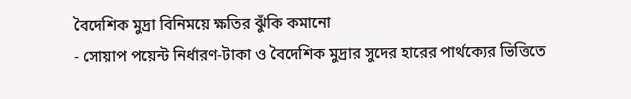বৈদেশিক মুদ্রা বিনিময়ে ক্ষতির ঝুঁকি কমানো
- সোয়াপ পয়েন্ট নির্ধারণ-টাকা ও বৈদেশিক মুদ্রার সুদের হারের পার্থক্যের ভিত্তিতে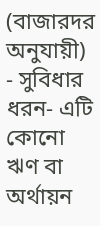(বাজারদর অনুযায়ী)
- সুবিধার ধরন- এটি কোনো ঋণ বা অর্থায়ন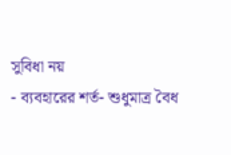সুবিধা নয়
- ব্যবহারের শর্ত- শুধুমাত্র বৈধ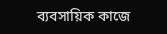ব্যবসায়িক কাজে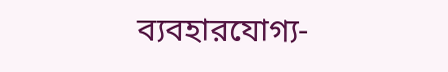ব্যবহারযোগ্য-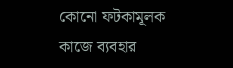কোনো ফটকামূলক কাজে ব্যবহার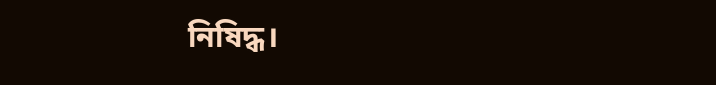নিষিদ্ধ।